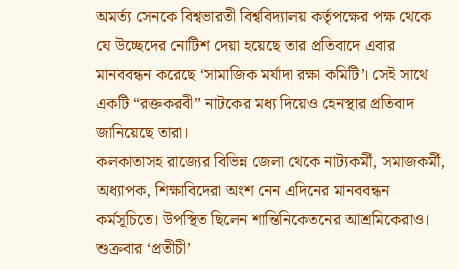অমর্ত্য সেনকে বিশ্বভারতী বিশ্ববিদ্যালয় কর্তৃপক্ষের পক্ষ থেকে যে উচ্ছেদের নোটিশ দেয়া হয়েছে তার প্রতিবাদে এবার মানববন্ধন করেছে ‘সামাজিক মর্যাদা রক্ষা কমিটি’। সেই সাথে একটি “রক্তকরবী” নাটকের মধ্য দিয়েও হেনস্থার প্রতিবাদ জানিয়েছে তারা।
কলকাতাসহ রাজ্যের বিভিন্ন জেলা থেকে নাট্যকর্মী, সমাজকর্মী, অধ্যাপক, শিক্ষাবিদেরা অংশ নেন এদিনের মানববন্ধন কর্মসূচিতে। উপস্থিত ছিলেন শান্তিনিকেতনের আশ্রমিকেরাও।
শুক্রবার ‘প্রতীচী’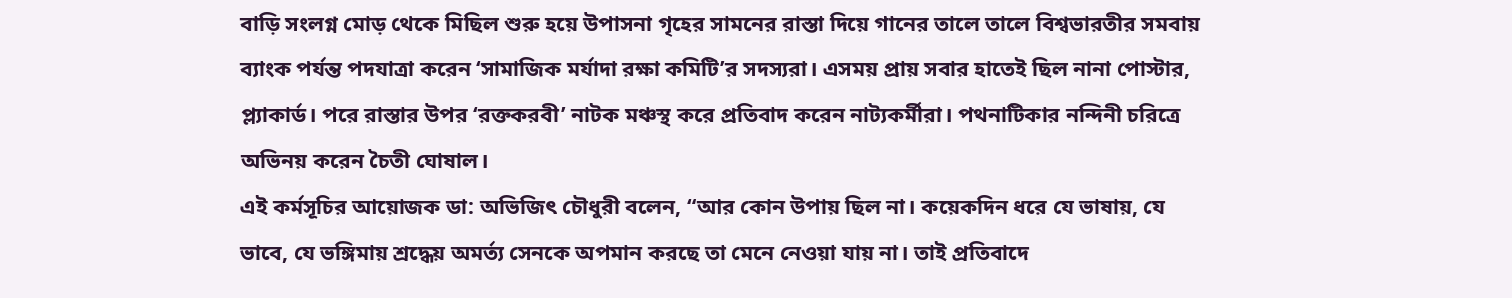বাড়ি সংলগ্ন মোড় থেকে মিছিল শুরু হয়ে উপাসনা গৃহের সামনের রাস্তা দিয়ে গানের তালে তালে বিশ্বভারতীর সমবায় ব্যাংক পর্যন্ত পদযাত্রা করেন ‘সামাজিক মর্যাদা রক্ষা কমিটি’র সদস্যরা। এসময় প্রায় সবার হাতেই ছিল নানা পোস্টার, প্ল্যাকার্ড। পরে রাস্তার উপর ‘রক্তকরবী’ নাটক মঞ্চস্থ করে প্রতিবাদ করেন নাট্যকর্মীরা। পথনাটিকার নন্দিনী চরিত্রে অভিনয় করেন চৈতী ঘোষাল।
এই কর্মসূচির আয়োজক ডা: অভিজিৎ চৌধুরী বলেন, “আর কোন উপায় ছিল না। কয়েকদিন ধরে যে ভাষায়, যে ভাবে, যে ভঙ্গিমায় শ্রদ্ধেয় অমর্ত্য সেনকে অপমান করছে তা মেনে নেওয়া যায় না। তাই প্রতিবাদে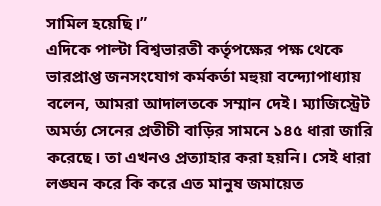সামিল হয়েছি।”
এদিকে পাল্টা বিশ্বভারতী কর্তৃপক্ষের পক্ষ থেকে ভারপ্রাপ্ত জনসংযোগ কর্মকর্তা মহুয়া বন্দ্যোপাধ্যায় বলেন, আমরা আদালতকে সম্মান দেই। ম্যাজিস্ট্রেট অমর্ত্য সেনের প্রতীচী বাড়ির সামনে ১৪৫ ধারা জারি করেছে। তা এখনও প্রত্যাহার করা হয়নি। সেই ধারা লঙ্ঘন করে কি করে এত মানুষ জমায়েত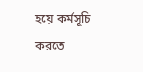হয়ে কর্মসূচি করতে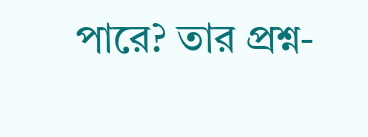পারে? তার প্রশ্ন-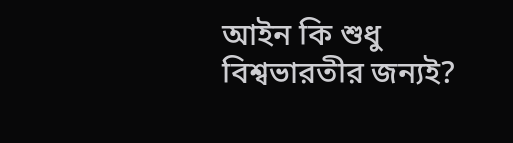আইন কি শুধু বিশ্বভারতীর জন্যই?